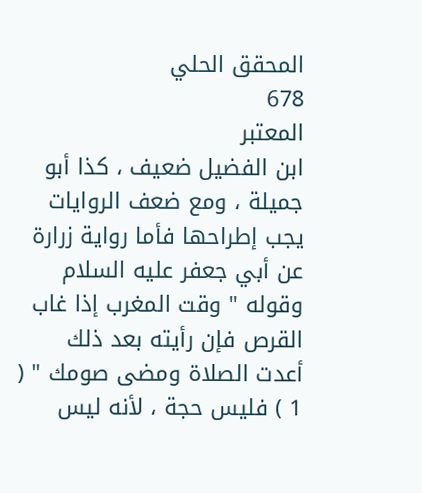المحقق الحلي
678
المعتبر
ابن الفضيل ضعيف ، كذا أبو جميلة ، ومع ضعف الروايات يجب إطراحها فأما رواية زرارة عن أبي جعفر عليه السلام وقوله " وقت المغرب إذا غاب القرص فإن رأيته بعد ذلك أعدت الصلاة ومضى صومك " ( 1 ) فليس حجة ، لأنه ليس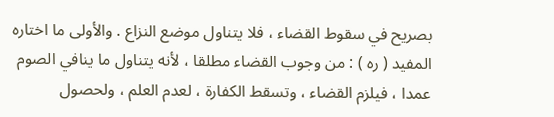بصريح في سقوط القضاء ، فلا يتناول موضع النزاع . والأولى ما اختاره المفيد ( ره ) : من وجوب القضاء مطلقا ، لأنه يتناول ما ينافي الصوم عمدا ، فيلزم القضاء ، وتسقط الكفارة ، لعدم العلم ، ولحصول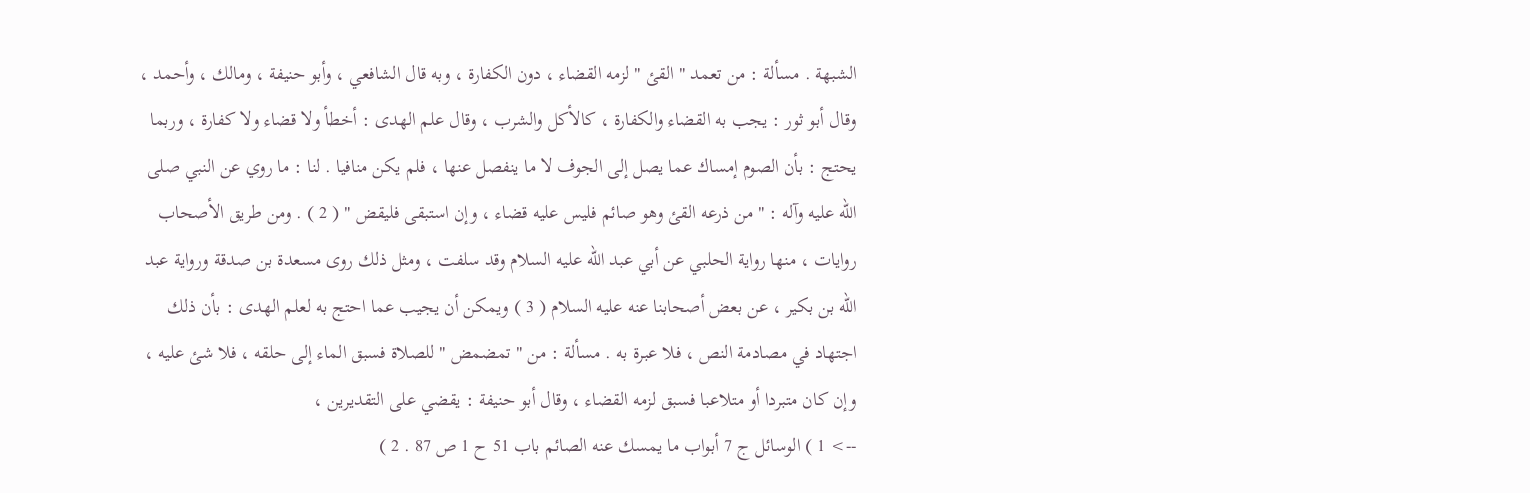الشبهة . مسألة : من تعمد " القئ " لزمه القضاء ، دون الكفارة ، وبه قال الشافعي ، وأبو حنيفة ، ومالك ، وأحمد ، وقال أبو ثور : يجب به القضاء والكفارة ، كالأكل والشرب ، وقال علم الهدى : أخطأ ولا قضاء ولا كفارة ، وربما يحتج : بأن الصوم إمساك عما يصل إلى الجوف لا ما ينفصل عنها ، فلم يكن منافيا . لنا : ما روي عن النبي صلى الله عليه وآله : " من ذرعه القئ وهو صائم فليس عليه قضاء ، وإن استبقى فليقض " ( 2 ) . ومن طريق الأصحاب روايات ، منها رواية الحلبي عن أبي عبد الله عليه السلام وقد سلفت ، ومثل ذلك روى مسعدة بن صدقة ورواية عبد الله بن بكير ، عن بعض أصحابنا عنه عليه السلام ( 3 ) ويمكن أن يجيب عما احتج به لعلم الهدى : بأن ذلك اجتهاد في مصادمة النص ، فلا عبرة به . مسألة : من " تمضمض " للصلاة فسبق الماء إلى حلقه ، فلا شئ عليه ، وإن كان متبردا أو متلاعبا فسبق لزمه القضاء ، وقال أبو حنيفة : يقضي على التقديرين ،
--> 1 ) الوسائل ج 7 أبواب ما يمسك عنه الصائم باب 51 ح 1 ص 87 . 2 )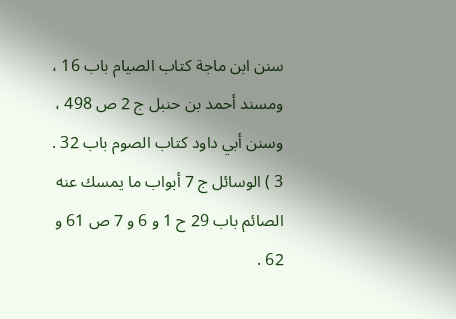سنن ابن ماجة كتاب الصيام باب 16 ، ومسند أحمد بن حنبل ج 2 ص 498 ، وسنن أبي داود كتاب الصوم باب 32 . 3 ) الوسائل ج 7 أبواب ما يمسك عنه الصائم باب 29 ح 1 و 6 و 7 ص 61 و 62 .